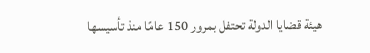هيئة قضايا الدولة تحتفل بمرور 150 عامًا منذ تأسيسها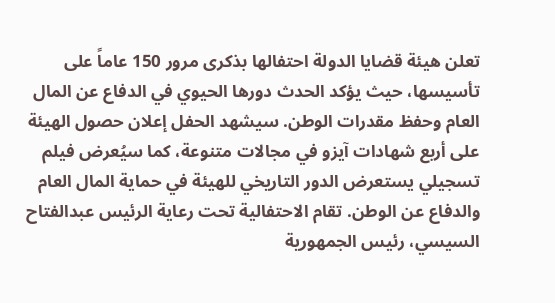تعلن هيئة قضايا الدولة احتفالها بذكرى مرور 150 عاماً على تأسيسها، حيث يؤكد الحدث دورها الحيوي في الدفاع عن المال العام وحفظ مقدرات الوطن. سيشهد الحفل إعلان حصول الهيئة على أربع شهادات آيزو في مجالات متنوعة، كما سيُعرض فيلم تسجيلي يستعرض الدور التاريخي للهيئة في حماية المال العام والدفاع عن الوطن. تقام الاحتفالية تحت رعاية الرئيس عبدالفتاح السيسي، رئيس الجمهورية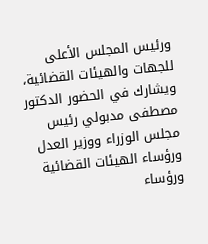ورئيس المجلس الأعلى للجهات والهيئات القضائية، ويشارك في الحضور الدكتور مصطفى مدبولي رئيس مجلس الوزراء ووزير العدل ورؤساء الهيئات القضائية ورؤساء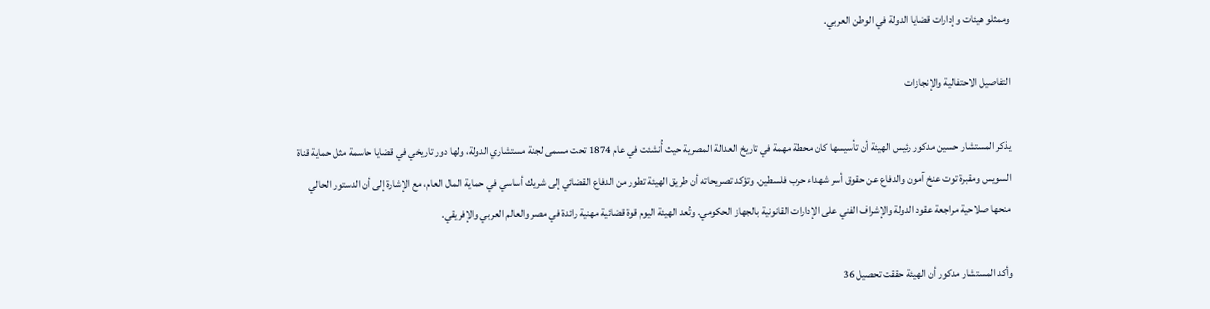وممثلو هيئات وإدارات قضايا الدولة في الوطن العربي.

التفاصيل الاحتفالية والإنجازات

يذكر المستشار حسين مدكور رئيس الهيئة أن تأسيسها كان محطة مهمة في تاريخ العدالة المصرية حيث أُنشئت في عام 1874 تحت مسمى لجنة مستشاري الدولة، ولها دور تاريخي في قضايا حاسمة مثل حماية قناة السويس ومقبرة توت عنخ آمون والدفاع عن حقوق أسر شهداء حرب فلسطين. وتؤكد تصريحاته أن طريق الهيئة تطور من الدفاع القضائي إلى شريك أساسي في حماية المال العام، مع الإشارة إلى أن الدستور الحالي منحها صلاحية مراجعة عقود الدولة والإشراف الفني على الإدارات القانونية بالجهاز الحكومي. وتُعد الهيئة اليوم قوة قضائية مهنية رائدة في مصر والعالم العربي والإفريقي.

وأكد المستشار مدكور أن الهيئة حققت تحصيل 36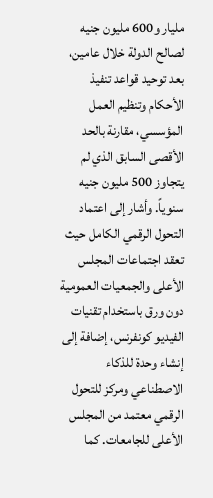مليار و600 مليون جنيه لصالح الدولة خلال عامين، بعد توحيد قواعد تنفيذ الأحكام وتنظيم العمل المؤسسي، مقارنة بالحد الأقصى السابق الذي لم يتجاوز 500 مليون جنيه سنوياً. وأشار إلى اعتماد التحول الرقمي الكامل حيث تعقد اجتماعات المجلس الأعلى والجمعيات العمومية دون ورق باستخدام تقنيات الفيديو كونفرنس، إضافة إلى إنشاء وحدة للذكاء الاصطناعي ومركز للتحول الرقمي معتمد من المجلس الأعلى للجامعات. كما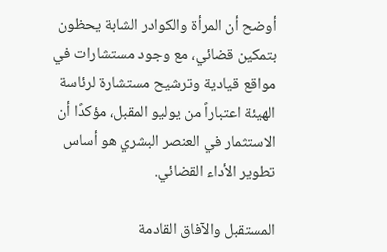أوضح أن المرأة والكوادر الشابة يحظون بتمكين قضائي، مع وجود مستشارات في مواقع قيادية وترشيح مستشارة لرئاسة الهيئة اعتباراً من يوليو المقبل، مؤكدًا أن الاستثمار في العنصر البشري هو أساس تطوير الأداء القضائي.

المستقبل والآفاق القادمة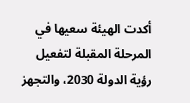أكدت الهيئة سعيها في المرحلة المقبلة لتفعيل رؤية الدولة 2030، والتجهز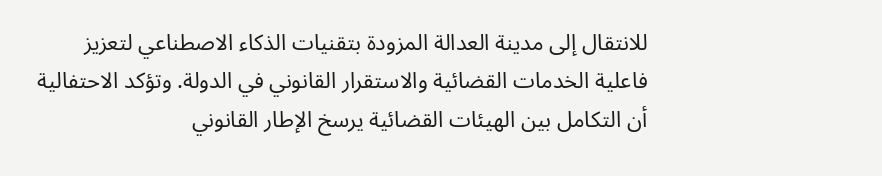للانتقال إلى مدينة العدالة المزودة بتقنيات الذكاء الاصطناعي لتعزيز فاعلية الخدمات القضائية والاستقرار القانوني في الدولة. وتؤكد الاحتفالية أن التكامل بين الهيئات القضائية يرسخ الإطار القانوني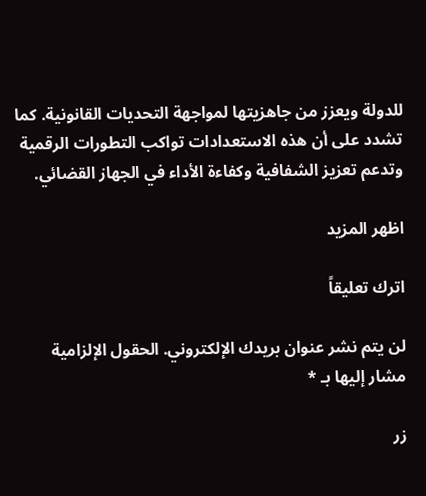للدولة ويعزز من جاهزيتها لمواجهة التحديات القانونية. كما تشدد على أن هذه الاستعدادات تواكب التطورات الرقمية وتدعم تعزيز الشفافية وكفاءة الأداء في الجهاز القضائي.

اظهر المزيد

اترك تعليقاً

لن يتم نشر عنوان بريدك الإلكتروني. الحقول الإلزامية مشار إليها بـ *

زر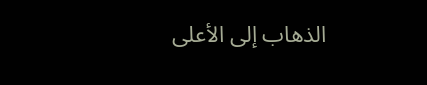الذهاب إلى الأعلى